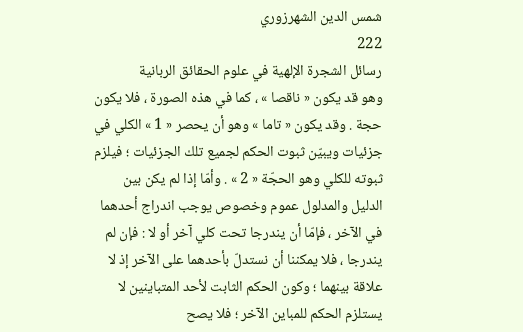شمس الدين الشهرزوري
222
رسائل الشجرة الإلهية في علوم الحقائق الربانية
وهو قد يكون « ناقصا » ، كما في هذه الصورة ، فلا يكون حجة . وقد يكون « تاما » وهو أن يحصر « 1 » الكلي في جزئيات ويبيّن ثبوت الحكم لجميع تلك الجزئيات ؛ فيلزم ثبوته للكلي وهو الحجّة « 2 » . وأمّا إذا لم يكن بين الدليل والمدلول عموم وخصوص يوجب اندراج أحدهما في الآخر ، فإمّا أن يندرجا تحت كلي آخر أو لا : فإن لم يندرجا ، فلا يمكننا أن نستدلّ بأحدهما على الآخر إذ لا علاقة بينهما ؛ وكون الحكم الثابت لأحد المتباينين لا يستلزم الحكم للمباين الآخر ؛ فلا يصح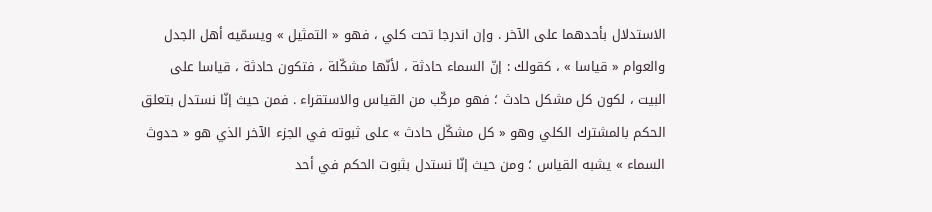الاستدلال بأحدهما على الآخر . وإن اندرجا تحت كلي ، فهو « التمثيل » ويسمّيه أهل الجدل والعوام « قياسا » ، كقولك : إنّ السماء حادثة ، لأنّها مشكّلة ، فتكون حادثة ، قياسا على البيت ، لكون كل مشكل حادث ؛ فهو مركّب من القياس والاستقراء . فمن حيث إنّا نستدل بتعلق الحكم بالمشترك الكلي وهو « كل مشكّل حادث » على ثبوته في الجزء الآخر الذي هو « حدوث السماء » يشبه القياس ؛ ومن حيث إنّا نستدل بثبوت الحكم في أحد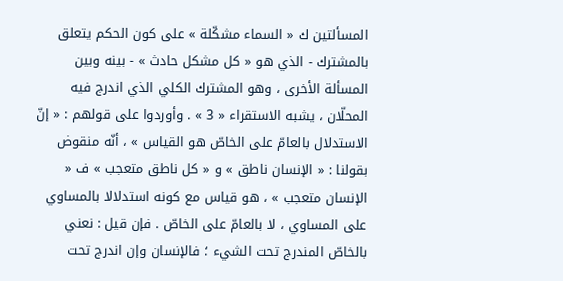المسألتين ك « السماء مشكّلة » على كون الحكم يتعلق بالمشترك - الذي هو « كل مشكل حادث » - بينه وبين المسألة الأخرى ، وهو المشترك الكلي الذي اندرج فيه المحلّان ، يشبه الاستقراء « 3 » . وأوردوا على قولهم : « إنّ الاستدلال بالعامّ على الخاصّ هو القياس » ، أنّه منقوض بقولنا : « الإنسان ناطق » و « كل ناطق متعجب » ف « الإنسان متعجب » ، هو قياس مع كونه استدلالا بالمساوي على المساوي ، لا بالعامّ على الخاصّ . فإن قيل : نعني بالخاصّ المندرج تحت الشيء ؛ فالإنسان وإن اندرج تحت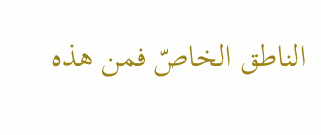الناطق الخاصّ فمن هذه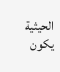الحيثية يكون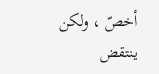أخصّ ، ولكن ينتقض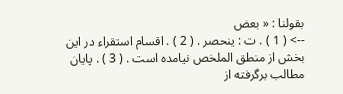بقولنا : « بعض
--> ( 1 ) . ت : ينحصر . ( 2 ) . اقسام استقراء در اين بخش از منطق الملخص نيامده است . ( 3 ) . پايان مطالب برگرفته از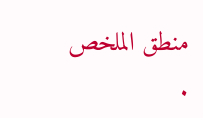منطق الملخص .